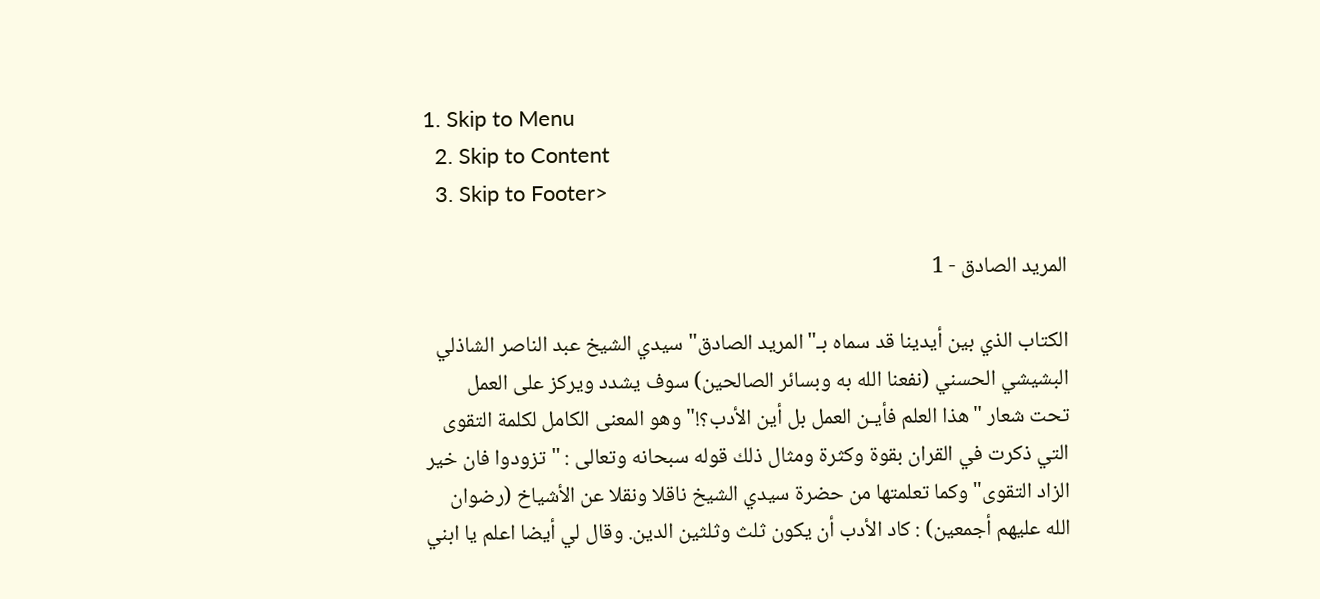1. Skip to Menu
  2. Skip to Content
  3. Skip to Footer>

المريد الصادق - 1

الكتاب الذي بين أيدينا قد سماه بـ"المريد الصادق" سيدي الشيخ عبد الناصر الشاذلي البشيشي الحسني (نفعنا الله به وبسائر الصالحين) سوف يشدد ويركز على العمل تحت شعار "هذا العلم فأيـن العمل بل أين الأدب؟!" وهو المعنى الكامل لكلمة التقوى التي ذكرت في القران بقوة وكثرة ومثال ذلك قوله سبحانه وتعالى : "تزودوا فان خير الزاد التقوى" وكما تعلمتها من حضرة سيدي الشيخ ناقلا ونقلا عن الأشياخ (رضوان الله عليهم أجمعين) : كاد الأدب أن يكون ثلث وثلثين الدين. وقال لي أيضا اعلم يا ابني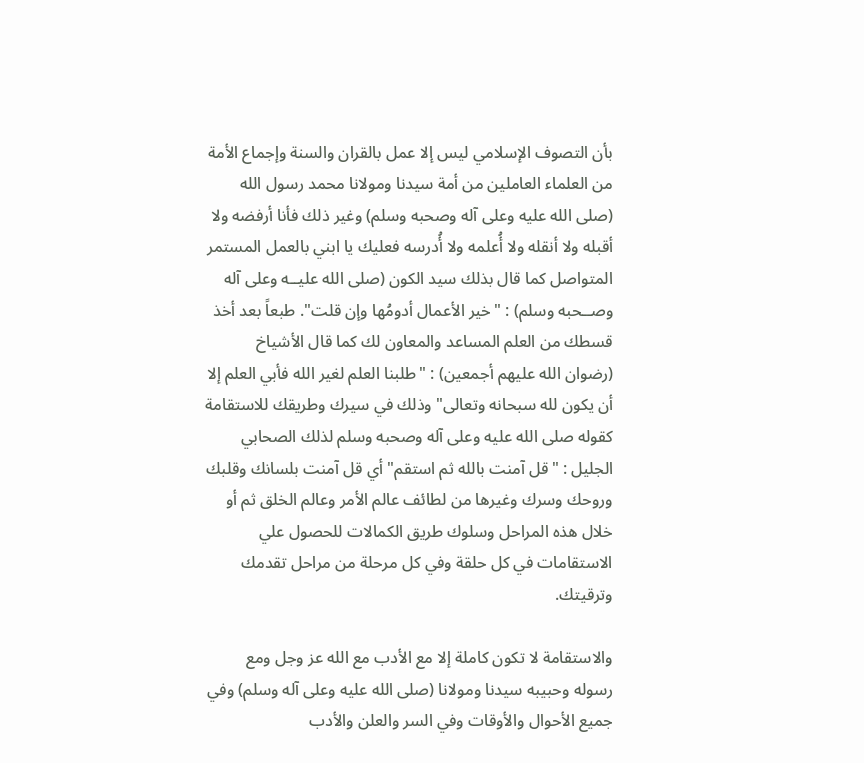بأن التصوف الإسلامي ليس إلا عمل بالقران والسنة وإجماع الأمة من العلماء العاملين من أمة سيدنا ومولانا محمد رسول الله (صلى الله عليه وعلى آله وصحبه وسلم) وغير ذلك فأنا أرفضه ولا أقبله ولا أنقله ولا أُعلمه ولا أُدرسه فعليك يا ابني بالعمل المستمر المتواصل كما قال بذلك سيد الكون (صلى الله عليــه وعلى آله وصــحبه وسلم) : "خير الأعمال أدومُها وإن قلت". طبعاً بعد أخذ قسطك من العلم المساعد والمعاون لك كما قال الأشياخ (رضوان الله عليهم أجمعين) : "طلبنا العلم لغير الله فأبي العلم إلا أن يكون لله سبحانه وتعالى" وذلك في سيرك وطريقك للاستقامة كقوله صلى الله عليه وعلى آله وصحبه وسلم لذلك الصحابي الجليل : "قل آمنت بالله ثم استقم" أي قل آمنت بلسانك وقلبك وروحك وسرك وغيرها من لطائف عالم الأمر وعالم الخلق ثم أو خلال هذه المراحل وسلوك طريق الكمالات للحصول علي الاستقامات في كل حلقة وفي كل مرحلة من مراحل تقدمك وترقيتك.

والاستقامة لا تكون كاملة إلا مع الأدب مع الله عز وجل ومع رسوله وحبيبه سيدنا ومولانا (صلى الله عليه وعلى آله وسلم) وفي جميع الأحوال والأوقات وفي السر والعلن والأدب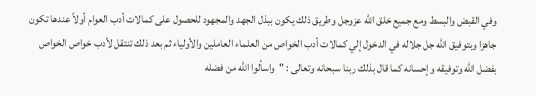وفي القبض والبسط ومع جميع خلق الله عزوجل وطريق ذلك يكون ببذل الجهد والمجهود للحصول على كمالات أدب العوام أولاً عندها تكون جاهزا وبتوفيق الله جل جلاله في الدخول إلي كمالات أدب الخواص من العلماء العاملين والأولياء ثم بعد ذلك تنتقل لأدب خواص الخواص بفضل الله وتوفيقه وإحسانه كما قال بذلك ربنا سبحانه وتعالى : "واسألوا الله من فضله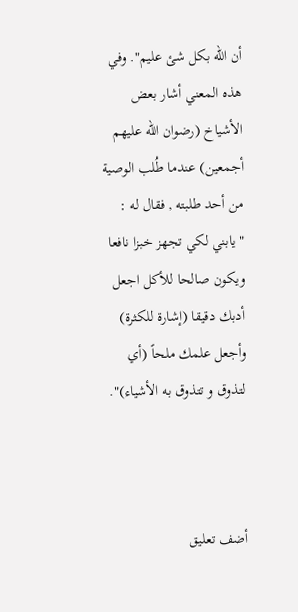أن الله بكل شئ عليم". وفي هذه المعني أشار بعض الأشياخ (رضوان الله عليهم أجمعين) عندما طُلب الوصية من أحد طلبته , فقال له : "يابني لكي تجهز خبزا نافعا ويكون صالحا للأكل اجعل أدبك دقيقا (إشارة للكثرة) وأجعل علمك ملحاً (أي لتذوق و تتذوق به الأشياء)".



أضف تعليق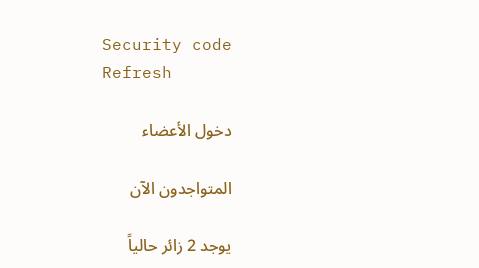Security code
Refresh

دخول الأعضاء

المتواجدون الآن

يوجد 2 زائر حالياً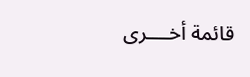قائمة أخــــرى